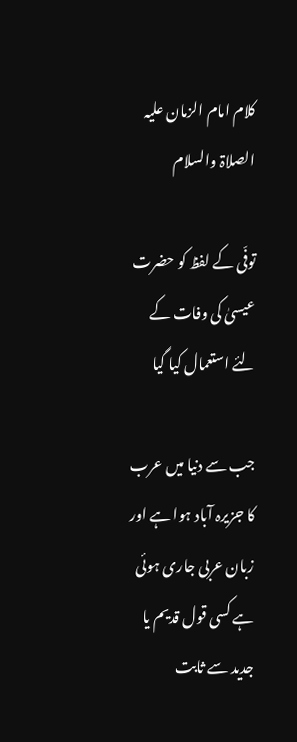کلام امام الزمان علیہ الصلاۃ والسلام

توفّی کے لفظ کو حضرت عیسیٰ کی وفات کے لئے استعمال کیا گیا

جب سے دنیا میں عرب کا جزیرہ آباد ہوا ہے اور زبان عربی جاری ہوئی ہے کسی قول قدیم یا جدید سے ثابت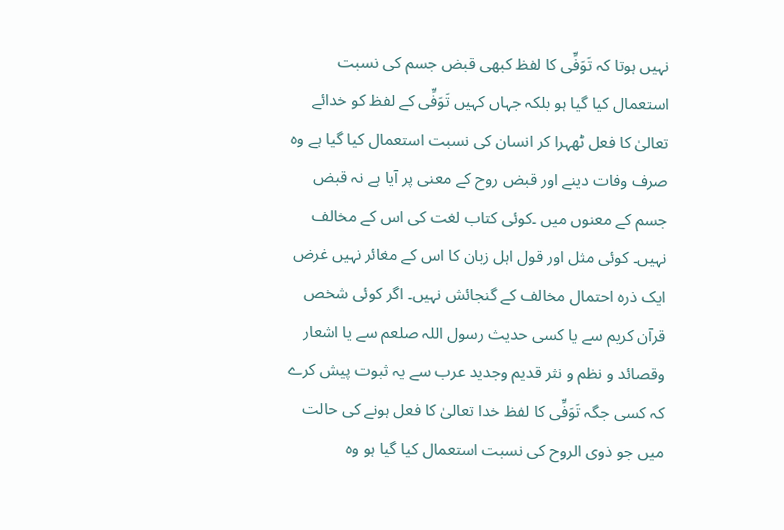نہیں ہوتا کہ تَوَفِّی کا لفظ کبھی قبض جسم کی نسبت استعمال کیا گیا ہو بلکہ جہاں کہیں تَوَفِّی کے لفظ کو خدائے تعالیٰ کا فعل ٹھہرا کر انسان کی نسبت استعمال کیا گیا ہے وہ صرف وفات دینے اور قبض روح کے معنی پر آیا ہے نہ قبض جسم کے معنوں میں ۔کوئی کتاب لغت کی اس کے مخالف نہیں۔ کوئی مثل اور قول اہل زبان کا اس کے مغائر نہیں غرض ایک ذرہ احتمال مخالف کے گنجائش نہیں۔ اگر کوئی شخص قرآن کریم سے یا کسی حدیث رسول اللہ صلعم سے یا اشعار وقصائد و نظم و نثر قدیم وجدید عرب سے یہ ثبوت پیش کرے کہ کسی جگہ تَوَفِّی کا لفظ خدا تعالیٰ کا فعل ہونے کی حالت میں جو ذوی الروح کی نسبت استعمال کیا گیا ہو وہ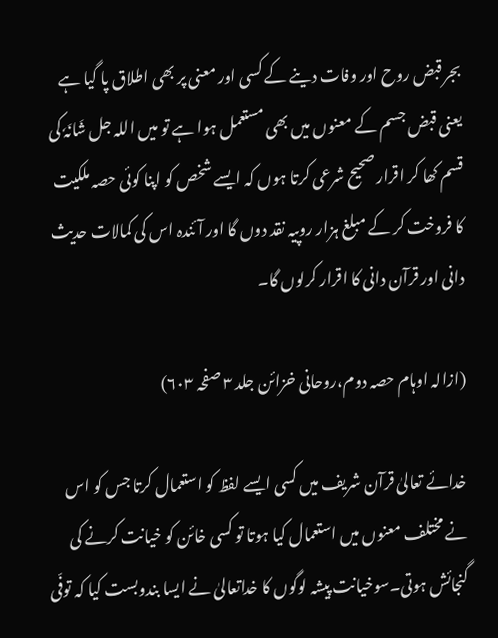بجر قبض روح اور وفات دینے کے کسی اور معنی پر بھی اطلاق پا گیا ہے یعنی قبض جسم کے معنوں میں بھی مستعمل ہوا ہے تو میں اللہ جل شَانَہٗ کی قسم کھا کر اقرار صحیح شرعی کرتا ہوں کہ ایسے شخص کو اپنا کوئی حصہ ملکیت کا فروخت کر کے مبلغ ہزار روپیہ نقد دوں گا اور آئندہ اس کی کمالات حدیث دانی اور قرآن دانی کا اقرار کرلوں گا۔

(ازالہ اوہام حصہ دوم،روحانی خزائن جلد ۳ صفحہ ۶۰۳)

خدائے تعالیٰ قرآن شریف میں کسی ایسے لفظ کو استعمال کرتا جس کو اس نے مختلف معنوں میں استعمال کیا ہوتا تو کسی خائن کو خیانت کرنے کی گنجائش ہوتی۔سوخیانت پیشہ لوگوں کا خداتعالیٰ نے ایسا بندوبست کیا کہ توفّی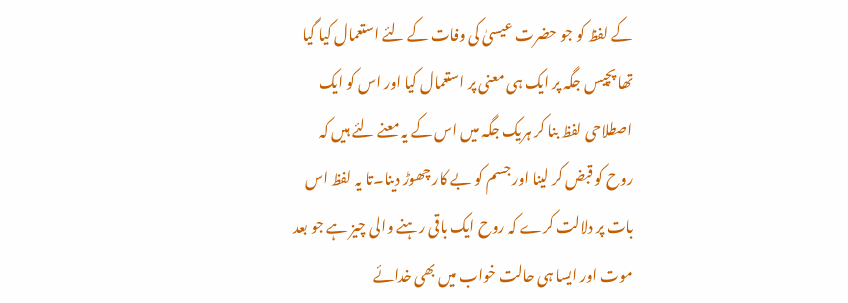کے لفظ کو جو حضرت عیسیٰ کی وفات کے لئے استعمال کیا گیا تھا پچیس جگہ پر ایک ہی معنی پر استعمال کیا اور اس کو ایک اصطلاحی لفظ بنا کر ہریک جگہ میں اس کے یہ معنے لئے ہیں کہ روح کو قبض کر لینا اور جسم کو بے کار چھوڑ دینا۔تا یہ لفظ اس بات پر دلالت کرے کہ روح ایک باقی رہنے والی چیز ہے جو بعد موت اور ایسا ہی حالت خواب میں بھی خدائے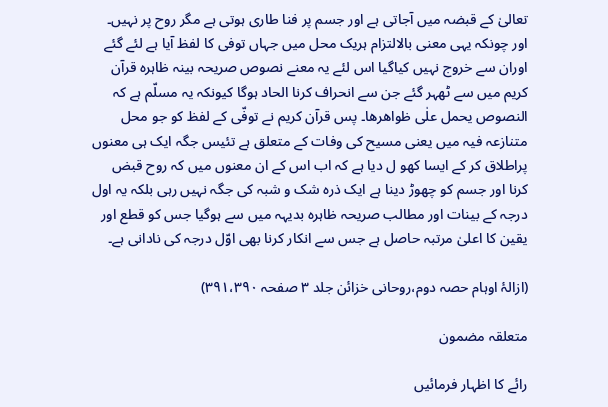تعالیٰ کے قبضہ میں آجاتی ہے اور جسم پر فنا طاری ہوتی ہے مگر روح پر نہیں۔ اور چونکہ یہی معنی بالالتزام ہریک محل میں جہاں توفی کا لفظ آیا ہے لئے گئے اوران سے خروج نہیں کیاگیا اس لئے یہ معنے نصوص صریحہ بینہ ظاہرہ قرآن کریم میں سے ٹھہر گئے جن سے انحراف کرنا الحاد ہوگا کیونکہ یہ مسلّم ہے کہ النصوص یحمل علٰی ظواھرھا۔ پس قرآن کریم نے توفّی کے لفظ کو جو محل متنازعہ فیہ میں یعنی مسیح کی وفات کے متعلق ہے تئیس جگہ ایک ہی معنوں پراطلاق کر کے ایسا کھو ل دیا ہے کہ اب اس کے ان معنوں میں کہ روح قبض کرنا اور جسم کو چھوڑ دینا ہے ایک ذرہ شک و شبہ کی جگہ نہیں رہی بلکہ یہ اول درجہ کے بینات اور مطالب صریحہ ظاہرہ بدیہہ میں سے ہوگیا جس کو قطع اور یقین کا اعلیٰ مرتبہ حاصل ہے جس سے انکار کرنا بھی اوّل درجہ کی نادانی ہے۔

(ازالۂ اوہام حصہ دوم،روحانی خزائن جلد ۳ صفحہ ۳۹۱،۳۹۰)

متعلقہ مضمون

رائے کا اظہار فرمائیں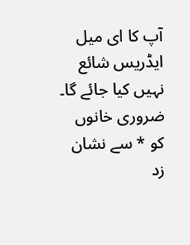آپ کا ای میل ایڈریس شائع نہیں کیا جائے گا۔ ضروری خانوں کو * سے نشان زد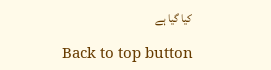کیا گیا ہے

Back to top button